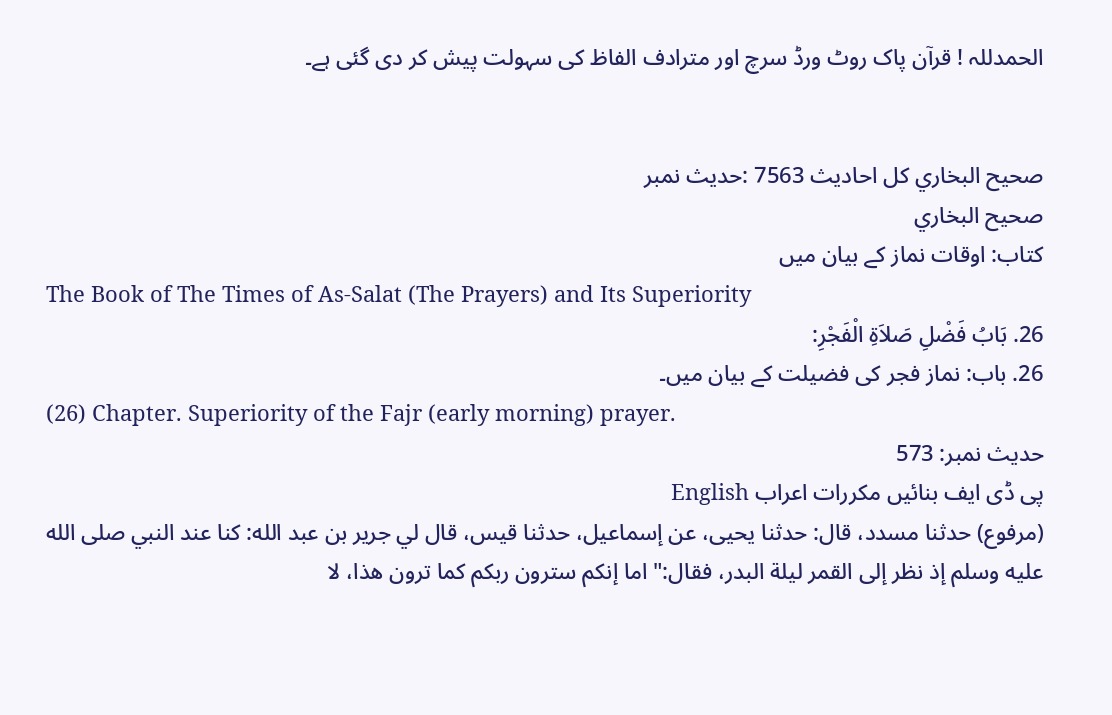الحمدللہ ! قرآن پاک روٹ ورڈ سرچ اور مترادف الفاظ کی سہولت پیش کر دی گئی ہے۔


صحيح البخاري کل احادیث 7563 :حدیث نمبر
صحيح البخاري
کتاب: اوقات نماز کے بیان میں
The Book of The Times of As-Salat (The Prayers) and Its Superiority
26. بَابُ فَضْلِ صَلاَةِ الْفَجْرِ:
26. باب: نماز فجر کی فضیلت کے بیان میں۔
(26) Chapter. Superiority of the Fajr (early morning) prayer.
حدیث نمبر: 573
پی ڈی ایف بنائیں مکررات اعراب English
(مرفوع) حدثنا مسدد، قال: حدثنا يحيى، عن إسماعيل، حدثنا قيس، قال لي جرير بن عبد الله: كنا عند النبي صلى الله عليه وسلم إذ نظر إلى القمر ليلة البدر، فقال:" اما إنكم سترون ربكم كما ترون هذا، لا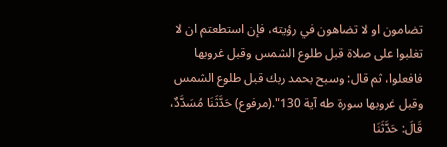تضامون او لا تضاهون في رؤيته، فإن استطعتم ان لا تغلبوا على صلاة قبل طلوع الشمس وقبل غروبها فافعلوا، ثم قال: وسبح بحمد ربك قبل طلوع الشمس وقبل غروبها سورة طه آية 130".(مرفوع) حَدَّثَنَا مُسَدَّدٌ، قَالَ: حَدَّثَنَا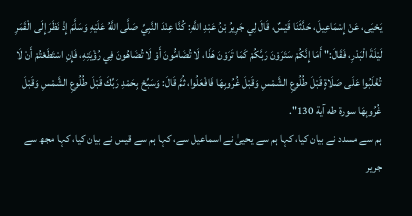يَحْيَى، عَنْ إِسْمَاعِيلَ، حَدَّثَنَا قَيْسٌ، قَالَ لِي جَرِيرُ بْنُ عَبْدِ اللَّهِ: كُنَّا عِنْدَ النَّبِيِّ صَلَّى اللَّهُ عَلَيْهِ وَسَلَّمَ إِذْ نَظَرَ إِلَى الْقَمَرِ لَيْلَةَ الْبَدْرِ، فَقَالَ:" أَمَا إِنَّكُمْ سَتَرَوْنَ رَبَّكُمْ كَمَا تَرَوْنَ هَذَا، لَا تُضَامُّونَ أَوْ لَا تُضَاهُونَ فِي رُؤْيَتِهِ، فَإِنِ اسْتَطَعْتُمْ أَنْ لَا تُغْلَبُوا عَلَى صَلَاةٍ قَبْلَ طُلُوعِ الشَّمْسِ وَقَبْلَ غُرُوبِهَا فَافْعَلُوا، ثُمَّ قَالَ: وَسَبِّحْ بِحَمْدِ رَبِّكَ قَبْلَ طُلُوعِ الشَّمْسِ وَقَبْلَ غُرُوبِهَا سورة طه آية 130".
ہم سے مسدد نے بیان کیا، کہا ہم سے یحییٰ نے اسماعیل سے، کہا ہم سے قیس نے بیان کیا، کہا مجھ سے جریر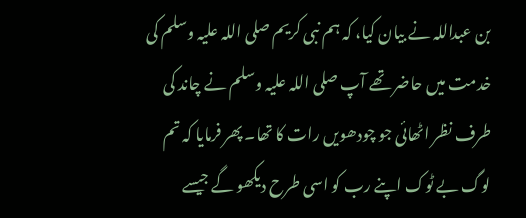بن عبداللہ نے بیان کیا، کہ ہم نبی کریم صلی اللہ علیہ وسلم کی خدمت میں حاضر تھے آپ صلی اللہ علیہ وسلم نے چاند کی طرف نظر اٹھائی جو چودھویں رات کا تھا۔ پھر فرمایا کہ تم لوگ بے ٹوک اپنے رب کو اسی طرح دیکھو گے جیسے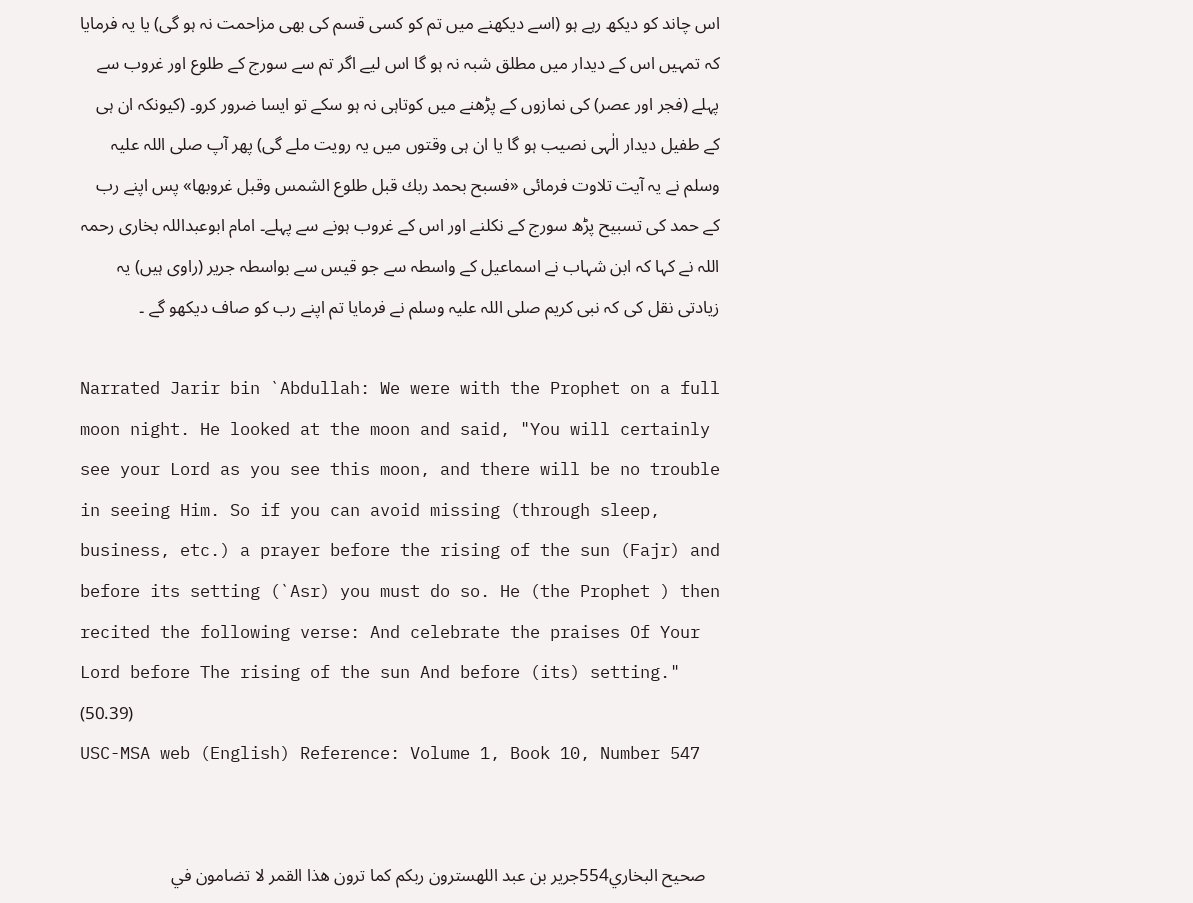اس چاند کو دیکھ رہے ہو (اسے دیکھنے میں تم کو کسی قسم کی بھی مزاحمت نہ ہو گی) یا یہ فرمایا کہ تمہیں اس کے دیدار میں مطلق شبہ نہ ہو گا اس لیے اگر تم سے سورج کے طلوع اور غروب سے پہلے (فجر اور عصر) کی نمازوں کے پڑھنے میں کوتاہی نہ ہو سکے تو ایسا ضرور کرو۔ (کیونکہ ان ہی کے طفیل دیدار الٰہی نصیب ہو گا یا ان ہی وقتوں میں یہ رویت ملے گی) پھر آپ صلی اللہ علیہ وسلم نے یہ آیت تلاوت فرمائی «فسبح بحمد ربك قبل طلوع الشمس وقبل غروبها» پس اپنے رب کے حمد کی تسبیح پڑھ سورج کے نکلنے اور اس کے غروب ہونے سے پہلے۔ امام ابوعبداللہ بخاری رحمہ اللہ نے کہا کہ ابن شہاب نے اسماعیل کے واسطہ سے جو قیس سے بواسطہ جریر (راوی ہیں) یہ زیادتی نقل کی کہ نبی کریم صلی اللہ علیہ وسلم نے فرمایا تم اپنے رب کو صاف دیکھو گے ۔

Narrated Jarir bin `Abdullah: We were with the Prophet on a full moon night. He looked at the moon and said, "You will certainly see your Lord as you see this moon, and there will be no trouble in seeing Him. So if you can avoid missing (through sleep, business, etc.) a prayer before the rising of the sun (Fajr) and before its setting (`Asr) you must do so. He (the Prophet ) then recited the following verse: And celebrate the praises Of Your Lord before The rising of the sun And before (its) setting." (50.39)
USC-MSA web (English) Reference: Volume 1, Book 10, Number 547


   صحيح البخاري554جرير بن عبد اللهسترون ربكم كما ترون هذا القمر لا تضامون في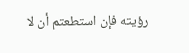رؤيته فإن استطعتم أن لا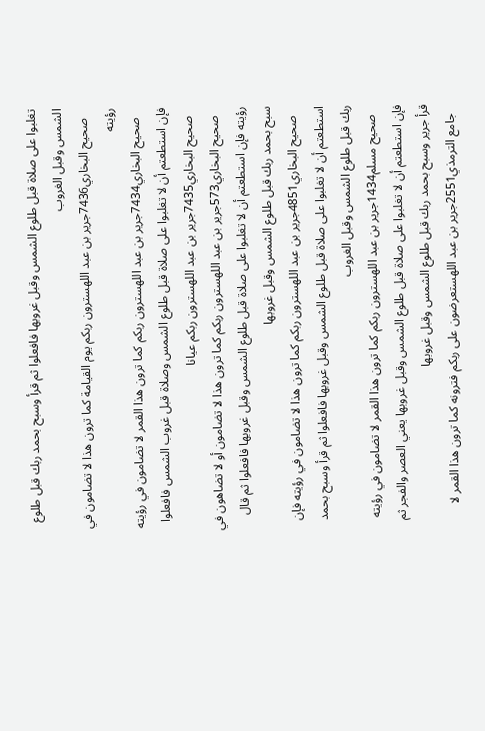تغلبوا على صلاة قبل طلوع الشمس وقبل غروبها فافعلوا ثم قرأ وسبح بحمد ربك قبل طلوع الشمس وقبل الغروب
   صحيح البخاري7436جرير بن عبد اللهسترون ربكم يوم القيامة كما ترون هذا لا تضامون في رؤيته
   صحيح البخاري7434جرير بن عبد اللهسترون ربكم كما ترون هذا القمر لا تضامون في رؤيته فإن استطعتم أن لا تغلبوا على صلاة قبل طلوع الشمس وصلاة قبل غروب الشمس فافعلوا
   صحيح البخاري7435جرير بن عبد اللهسترون ربكم عيانا
   صحيح البخاري573جرير بن عبد اللهسترون ربكم كما ترون هذا لا تضامون أو لا تضاهون في رؤيته فإن استطعتم أن لا تغلبوا على صلاة قبل طلوع الشمس وقبل غروبها فافعلوا ثم قال سبح بحمد ربك قبل طلوع الشمس وقبل غروبها
   صحيح البخاري4851جرير بن عبد اللهسترون ربكم كما ترون هذا لا تضامون في رؤيته فإن استطعتم أن لا تغلبوا على صلاة قبل طلوع الشمس وقبل غروبها فافعلوا ثم قرأ وسبح بحمد ربك قبل طلوع الشمس وقبل الغروب
   صحيح مسلم1434جرير بن عبد اللهسترون ربكم كما ترون هذا القمر لا تضامون في رؤيته فإن استطعتم أن لا تغلبوا على صلاة قبل طلوع الشمس وقبل غروبها يعني العصر والفجر ثم قرأ جرير وسبح بحمد ربك قبل طلوع الشمس وقبل غروبها
   جامع الترمذي2551جرير بن عبد اللهستعرضون على ربكم فترونه كما ترون هذا القمر لا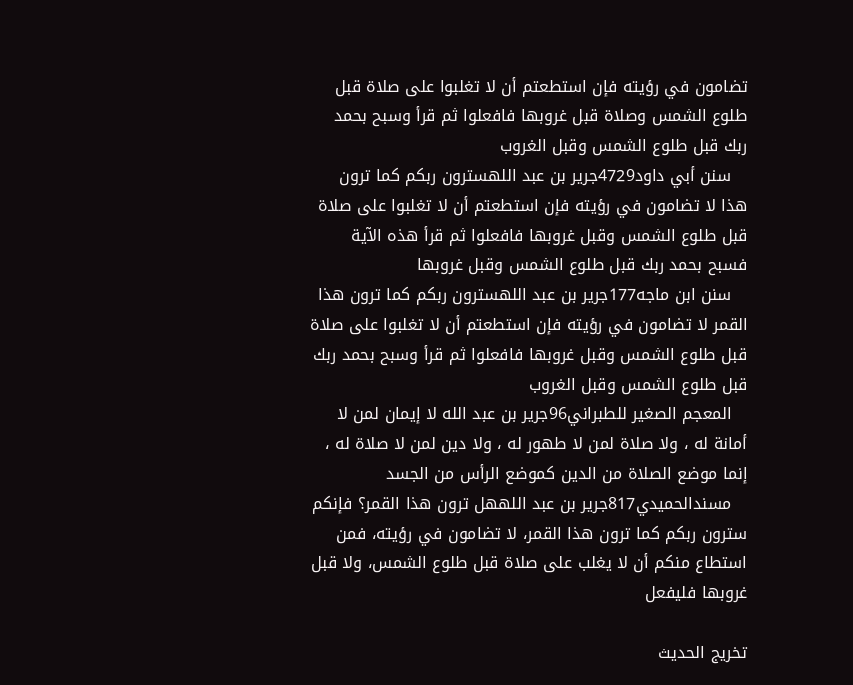تضامون في رؤيته فإن استطعتم أن لا تغلبوا على صلاة قبل طلوع الشمس وصلاة قبل غروبها فافعلوا ثم قرأ وسبح بحمد ربك قبل طلوع الشمس وقبل الغروب
   سنن أبي داود4729جرير بن عبد اللهسترون ربكم كما ترون هذا لا تضامون في رؤيته فإن استطعتم أن لا تغلبوا على صلاة قبل طلوع الشمس وقبل غروبها فافعلوا ثم قرأ هذه الآية فسبح بحمد ربك قبل طلوع الشمس وقبل غروبها
   سنن ابن ماجه177جرير بن عبد اللهسترون ربكم كما ترون هذا القمر لا تضامون في رؤيته فإن استطعتم أن لا تغلبوا على صلاة قبل طلوع الشمس وقبل غروبها فافعلوا ثم قرأ وسبح بحمد ربك قبل طلوع الشمس وقبل الغروب
   المعجم الصغير للطبراني96جرير بن عبد الله لا إيمان لمن لا أمانة له ، ولا صلاة لمن لا طهور له ، ولا دين لمن لا صلاة له ، إنما موضع الصلاة من الدين كموضع الرأس من الجسد
   مسندالحميدي817جرير بن عبد اللههل ترون هذا القمر؟ فإنكم سترون ربكم كما ترون هذا القمر، لا تضامون في رؤيته، فمن استطاع منكم أن لا يغلب على صلاة قبل طلوع الشمس، ولا قبل غروبها فليفعل

تخریج الحدیث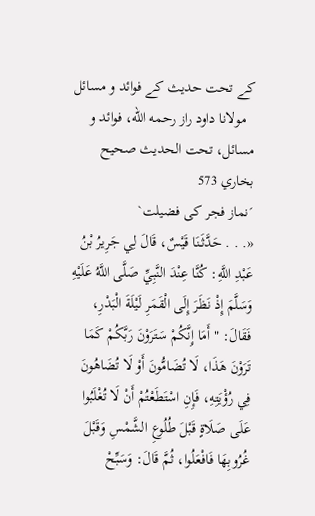کے تحت حدیث کے فوائد و مسائل
  مولانا داود راز رحمه الله، فوائد و مسائل، تحت الحديث صحيح بخاري 573
´نماز فجر کی فضیلت`
«. . . حَدَّثَنَا قَيْسٌ، قَالَ لِي جَرِيرُ بْنُ عَبْدِ اللَّهِ: كُنَّا عِنْدَ النَّبِيِّ صَلَّى اللَّهُ عَلَيْهِ وَسَلَّمَ إِذْ نَظَرَ إِلَى الْقَمَرِ لَيْلَةَ الْبَدْرِ، فَقَالَ: " أَمَا إِنَّكُمْ سَتَرَوْنَ رَبَّكُمْ كَمَا تَرَوْنَ هَذَا، لَا تُضَامُّونَ أَوْ لَا تُضَاهُونَ فِي رُؤْيَتِهِ، فَإِنِ اسْتَطَعْتُمْ أَنْ لَا تُغْلَبُوا عَلَى صَلَاةٍ قَبْلَ طُلُوعِ الشَّمْسِ وَقَبْلَ غُرُوبِهَا فَافْعَلُوا، ثُمَّ قَالَ: وَسَبِّحْ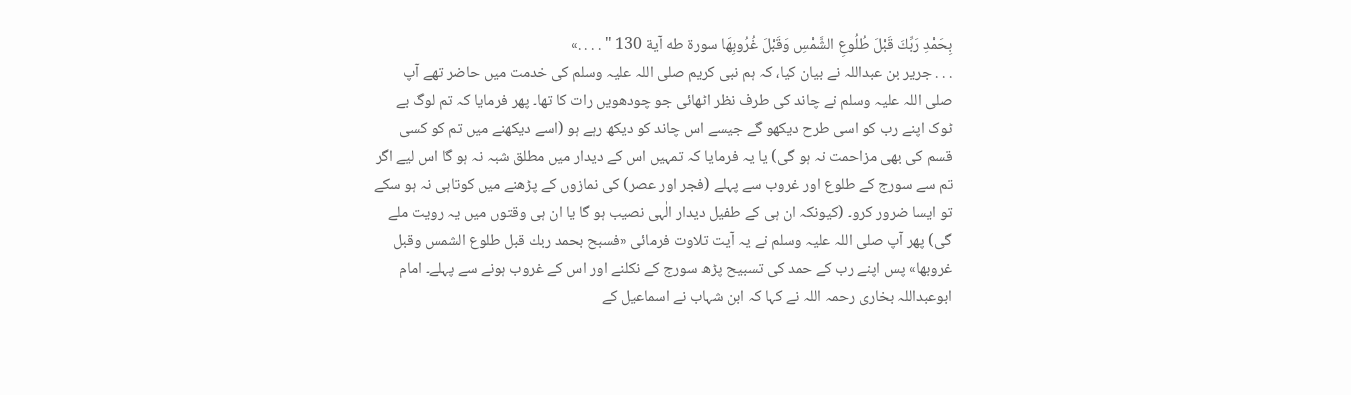بِحَمْدِ رَبِّكَ قَبْلَ طُلُوعِ الشَّمْسِ وَقَبْلَ غُرُوبِهَا سورة طه آية 130 " . . . .»
. . . جریر بن عبداللہ نے بیان کیا، کہ ہم نبی کریم صلی اللہ علیہ وسلم کی خدمت میں حاضر تھے آپ صلی اللہ علیہ وسلم نے چاند کی طرف نظر اٹھائی جو چودھویں رات کا تھا۔ پھر فرمایا کہ تم لوگ بے ٹوک اپنے رب کو اسی طرح دیکھو گے جیسے اس چاند کو دیکھ رہے ہو (اسے دیکھنے میں تم کو کسی قسم کی بھی مزاحمت نہ ہو گی) یا یہ فرمایا کہ تمہیں اس کے دیدار میں مطلق شبہ نہ ہو گا اس لیے اگر تم سے سورج کے طلوع اور غروب سے پہلے (فجر اور عصر) کی نمازوں کے پڑھنے میں کوتاہی نہ ہو سکے تو ایسا ضرور کرو۔ (کیونکہ ان ہی کے طفیل دیدار الٰہی نصیب ہو گا یا ان ہی وقتوں میں یہ رویت ملے گی) پھر آپ صلی اللہ علیہ وسلم نے یہ آیت تلاوت فرمائی «فسبح بحمد ربك قبل طلوع الشمس وقبل غروبها» پس اپنے رب کے حمد کی تسبیح پڑھ سورج کے نکلنے اور اس کے غروب ہونے سے پہلے۔ امام ابوعبداللہ بخاری رحمہ اللہ نے کہا کہ ابن شہاب نے اسماعیل کے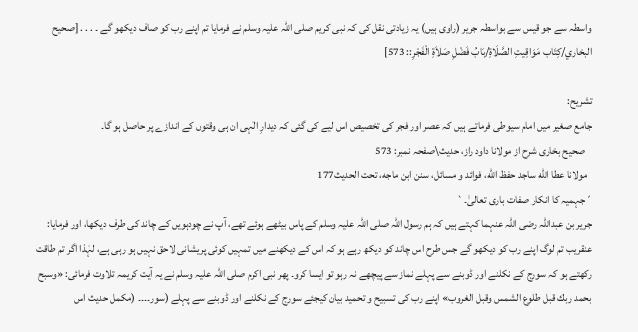واسطہ سے جو قیس سے بواسطہ جریر (راوی ہیں) یہ زیادتی نقل کی کہ نبی کریم صلی اللہ علیہ وسلم نے فرمایا تم اپنے رب کو صاف دیکھو گے ۔ . . . [صحيح البخاري/كِتَاب مَوَاقِيتِ الصَّلَاةِ/بَابُ فَضْلِ صَلاَةِ الْفَجْرِ:: 573]

تشریح:
جامع صغیر میں امام سیوطی فرماتے ہیں کہ عصر اور فجر کی تخصیص اس لیے کی گئی کہ دیدارِ الٰہی ان ہی وقتوں کے اندازے پر حاصل ہو گا۔
   صحیح بخاری شرح از مولانا داود راز، حدیث\صفحہ نمبر: 573
  مولانا عطا الله ساجد حفظ الله، فوائد و مسائل، سنن ابن ماجه، تحت الحديث177
´جہمیہ کا انکار صفات باری تعالیٰ۔`
جریر بن عبداللہ رضی اللہ عنہما کہتے ہیں کہ ہم رسول اللہ صلی اللہ علیہ وسلم کے پاس بیٹھے ہوئے تھے، آپ نے چودہویں کے چاند کی طرف دیکھا، اور فرمایا: عنقریب تم لوگ اپنے رب کو دیکھو گے جس طرح اس چاند کو دیکھ رہے ہو کہ اس کے دیکھنے میں تمہیں کوئی پریشانی لاحق نہیں ہو رہی ہے، لہٰذا اگر تم طاقت رکھتے ہو کہ سورج کے نکلنے اور ڈوبنے سے پہلے نماز سے پیچھے نہ رہو تو ایسا کرو۔ پھر نبی اکرم صلی اللہ علیہ وسلم نے یہ آیت کریمہ تلاوت فرمائی: «وسبح بحمد ربك قبل طلوع الشمس وقبل الغروب» اپنے رب کی تسبیح و تحمید بیان کیجئے سورج کے نکلنے اور ڈوبنے سے پہلے (سور۔۔۔۔ (مکمل حدیث اس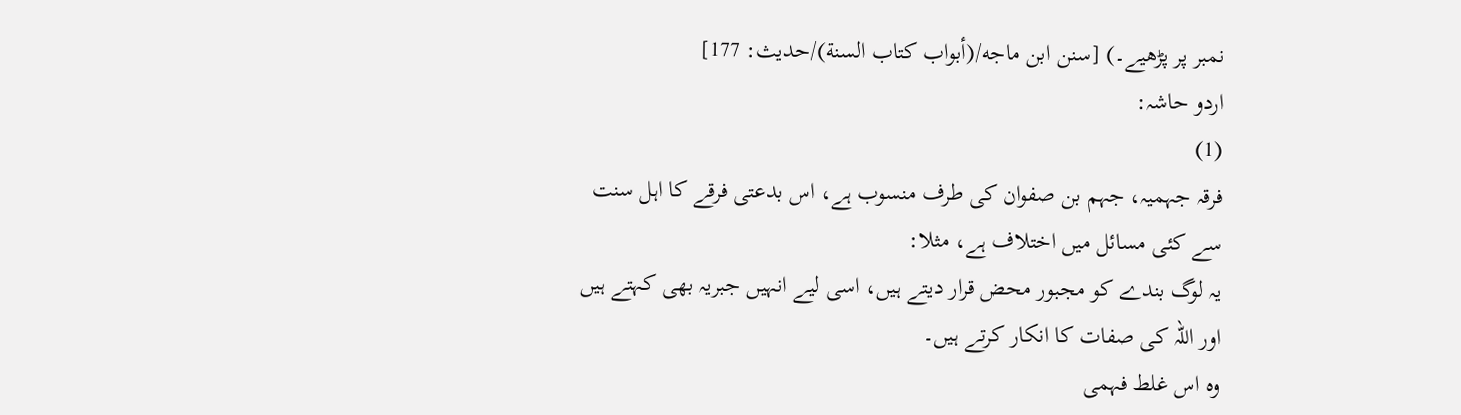نمبر پر پڑھیے۔) [سنن ابن ماجه/(أبواب كتاب السنة)/حدیث: 177]
اردو حاشہ:
(1)
فرقہ جہمیہ، جہم بن صفوان کی طرف منسوب ہے، اس بدعتی فرقے کا اہل سنت سے کئی مسائل میں اختلاف ہے، مثلا:
یہ لوگ بندے کو مجبور محض قرار دیتے ہیں، اسی لیے انہیں جبریہ بھی کہتے ہیں اور اللہ کی صفات کا انکار کرتے ہیں۔
وہ اس غلط فہمی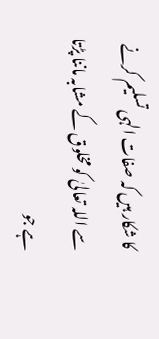کا شکار ہیں کہ صفات الہی تسلیم کرنے سے اللہ تعالیٰ کو مخلوق کے مشابہ ماننا پڑتا ہے جو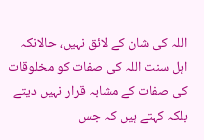اللہ کی شان کے لائق نہیں، حالانکہ اہل سنت اللہ کی صفات کو مخلوقات کی صفات کے مشابہ قرار نہیں دیتے بلکہ کہتے ہیں کہ جس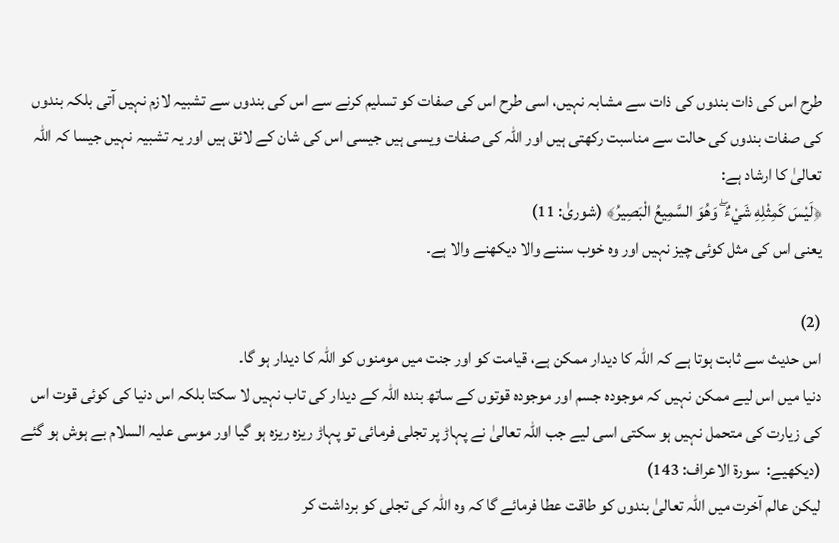طرح اس کی ذات بندوں کی ذات سے مشابہ نہیں، اسی طرح اس کی صفات کو تسلیم کرنے سے اس کی بندوں سے تشبیہ لازم نہیں آتی بلکہ بندوں کی صفات بندوں کی حالت سے مناسبت رکھتی ہیں اور اللہ کی صفات ویسی ہیں جیسی اس کی شان کے لائق ہیں اور یہ تشبیہ نہیں جیسا کہ اللہ تعالیٰ کا ارشاد ہے:
﴿لَيْسَ كَمِثْلِهِ شَيْءٌ ۖ وَهُوَ السَّمِيعُ الْبَصِيرُ﴾ (شوریٰ: 11)
یعنی اس کی مثل کوئی چیز نہیں اور وہ خوب سننے والا دیکھنے والا ہے۔

(2)
اس حدیث سے ثابت ہوتا ہے کہ اللہ کا دیدار ممکن ہے، قیامت کو اور جنت میں مومنوں کو اللہ کا دیدار ہو گا۔
دنیا میں اس لیے ممکن نہیں کہ موجودہ جسم اور موجودہ قوتوں کے ساتھ بندہ اللہ کے دیدار کی تاب نہیں لا سکتا بلکہ اس دنیا کی کوئی قوت اس کی زیارت کی متحمل نہیں ہو سکتی اسی لیے جب اللہ تعالیٰ نے پہاڑ پر تجلی فرمائی تو پہاڑ ریزہ ریزہ ہو گیا اور موسی علیہ السلام بے ہوش ہو گئے (دیکھیے:  سورۃ الاعراف: 143)
لیکن عالم آخرت میں اللہ تعالیٰ بندوں کو طاقت عطا فرمائے گا کہ وہ اللہ کی تجلی کو برداشت کر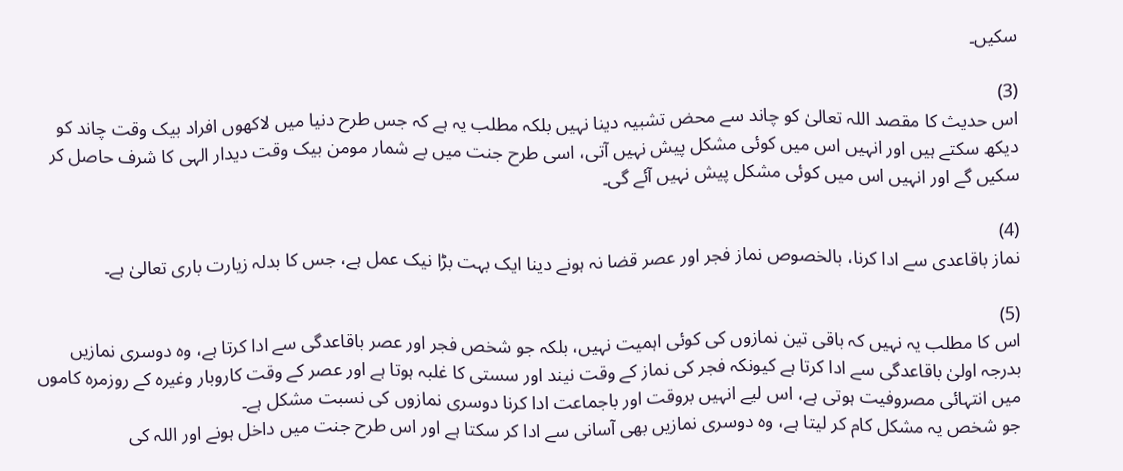سکیں۔

(3)
اس حدیث کا مقصد اللہ تعالیٰ کو چاند سے محض تشبیہ دینا نہیں بلکہ مطلب یہ ہے کہ جس طرح دنیا میں لاکھوں افراد بیک وقت چاند کو دیکھ سکتے ہیں اور انہیں اس میں کوئی مشکل پیش نہیں آتی، اسی طرح جنت میں بے شمار مومن بیک وقت دیدار الہی کا شرف حاصل کر سکیں گے اور انہیں اس میں کوئی مشکل پیش نہیں آئے گی۔

(4)
نماز باقاعدی سے ادا کرنا، بالخصوص نماز فجر اور عصر قضا نہ ہونے دینا ایک بہت بڑا نیک عمل ہے، جس کا بدلہ زیارت باری تعالیٰ ہے۔

(5)
اس کا مطلب یہ نہیں کہ باقی تین نمازوں کی کوئی اہمیت نہیں، بلکہ جو شخص فجر اور عصر باقاعدگی سے ادا کرتا ہے، وہ دوسری نمازیں بدرجہ اولیٰ باقاعدگی سے ادا کرتا ہے کیونکہ فجر کی نماز کے وقت نیند اور سستی کا غلبہ ہوتا ہے اور عصر کے وقت کاروبار وغیرہ کے روزمرہ کاموں میں انتہائی مصروفیت ہوتی ہے، اس لیے انہیں بروقت اور باجماعت ادا کرنا دوسری نمازوں کی نسبت مشکل ہے۔
جو شخص یہ مشکل کام کر لیتا ہے، وہ دوسری نمازیں بھی آسانی سے ادا کر سکتا ہے اور اس طرح جنت میں داخل ہونے اور اللہ کی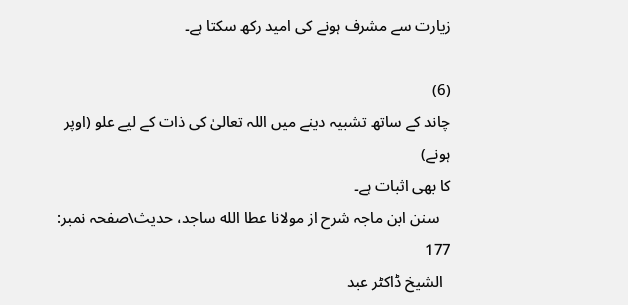زیارت سے مشرف ہونے کی امید رکھ سکتا ہے۔

(6)
چاند کے ساتھ تشبیہ دینے میں اللہ تعالیٰ کی ذات کے لیے علو (اوپر ہونے)
کا بھی اثبات ہے۔
   سنن ابن ماجہ شرح از مولانا عطا الله ساجد، حدیث\صفحہ نمبر: 177
  الشیخ ڈاکٹر عبد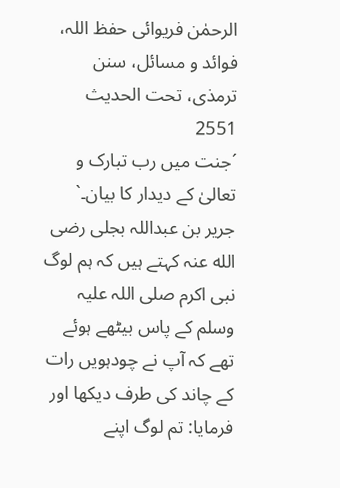الرحمٰن فریوائی حفظ اللہ، فوائد و مسائل، سنن ترمذی، تحت الحديث 2551
´جنت میں رب تبارک و تعالیٰ کے دیدار کا بیان۔`
جریر بن عبداللہ بجلی رضی الله عنہ کہتے ہیں کہ ہم لوگ نبی اکرم صلی اللہ علیہ وسلم کے پاس بیٹھے ہوئے تھے کہ آپ نے چودہویں رات کے چاند کی طرف دیکھا اور فرمایا: تم لوگ اپنے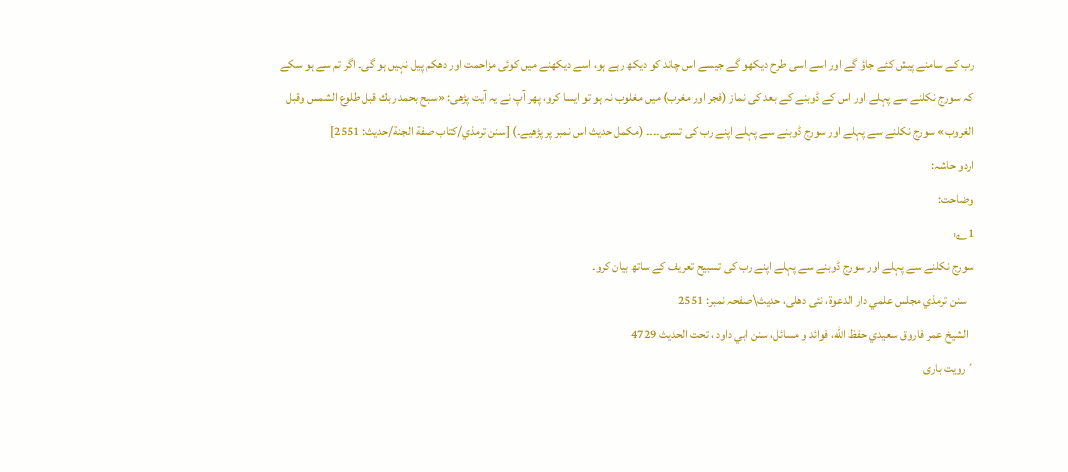رب کے سامنے پیش کئے جاؤ گے اور اسے اسی طرح دیکھو گے جیسے اس چاند کو دیکھ رہے ہو، اسے دیکھنے میں کوئی مزاحمت اور دھکم پیل نہیں ہو گی۔ اگر تم سے ہو سکے کہ سورج نکلنے سے پہلے اور اس کے ڈوبنے کے بعد کی نماز (فجر اور مغرب) میں مغلوب نہ ہو تو ایسا کرو، پھر آپ نے یہ آیت پڑھی: «سبح بحمد ربك قبل طلوع الشمس وقبل الغروب» سورج نکلنے سے پہلے اور سورج ڈوبنے سے پہلے اپنے رب کی تسبی۔۔۔۔ (مکمل حدیث اس نمبر پر پڑھیے۔) [سنن ترمذي/كتاب صفة الجنة/حدیث: 2551]
اردو حاشہ:
وضاحت:
1؎:
سورج نکلنے سے پہلے اور سورج ڈوبنے سے پہلے اپنے رب کی تسبیح تعریف کے ساتھ بیان کرو۔
   سنن ترمذي مجلس علمي دار الدعوة، نئى دهلى، حدیث\صفحہ نمبر: 2551
  الشيخ عمر فاروق سعيدي حفظ الله، فوائد و مسائل، سنن ابي داود ، تحت الحديث 4729
´رویت باری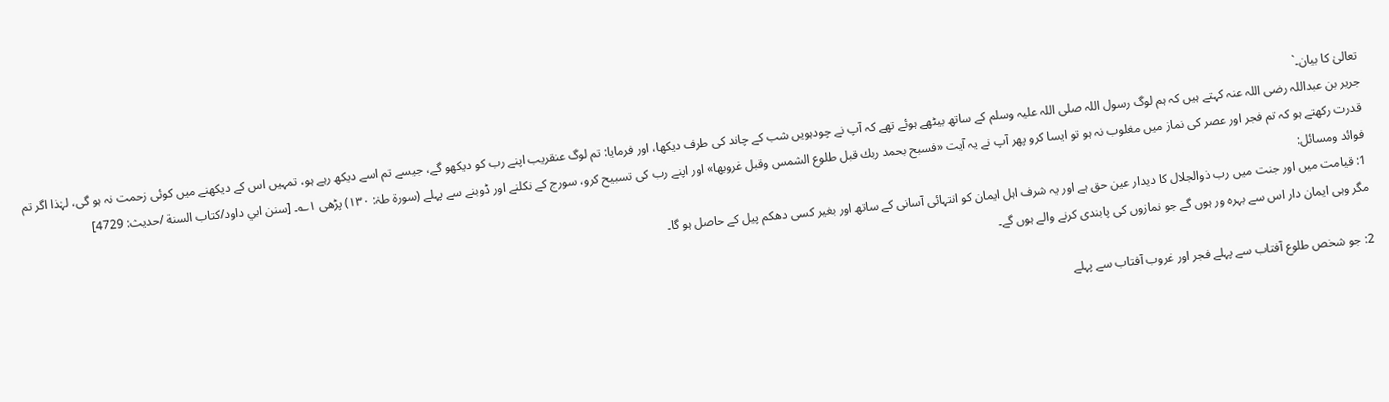تعالیٰ کا بیان۔`
جریر بن عبداللہ رضی اللہ عنہ کہتے ہیں کہ ہم لوگ رسول اللہ صلی اللہ علیہ وسلم کے ساتھ بیٹھے ہوئے تھے کہ آپ نے چودہویں شب کے چاند کی طرف دیکھا، اور فرمایا: تم لوگ عنقریب اپنے رب کو دیکھو گے، جیسے تم اسے دیکھ رہے ہو، تمہیں اس کے دیکھنے میں کوئی زحمت نہ ہو گی، لہٰذا اگر تم قدرت رکھتے ہو کہ تم فجر اور عصر کی نماز میں مغلوب نہ ہو تو ایسا کرو پھر آپ نے یہ آیت «فسبح بحمد ربك قبل طلوع الشمس وقبل غروبها» اور اپنے رب کی تسبیح کرو، سورج کے نکلنے اور ڈوبنے سے پہلے (سورۃ طہٰ: ۱۳۰) پڑھی ۱؎۔ [سنن ابي داود/كتاب السنة /حدیث: 4729]
فوائد ومسائل:
1: قیامت میں اور جنت میں رب ذوالجلال کا دیدار عین حق ہے اور یہ شرف اہل ایمان کو انتہائی آسانی کے ساتھ اور بغیر کسی دھکم پیل کے حاصل ہو گا۔
مگر وہی ایمان دار اس سے بہرہ ور ہوں گے جو نمازوں کی پابندی کرنے والے ہوں گے۔

2: جو شخص طلوع آفتاب سے پہلے فجر اور غروب آفتاب سے پہلے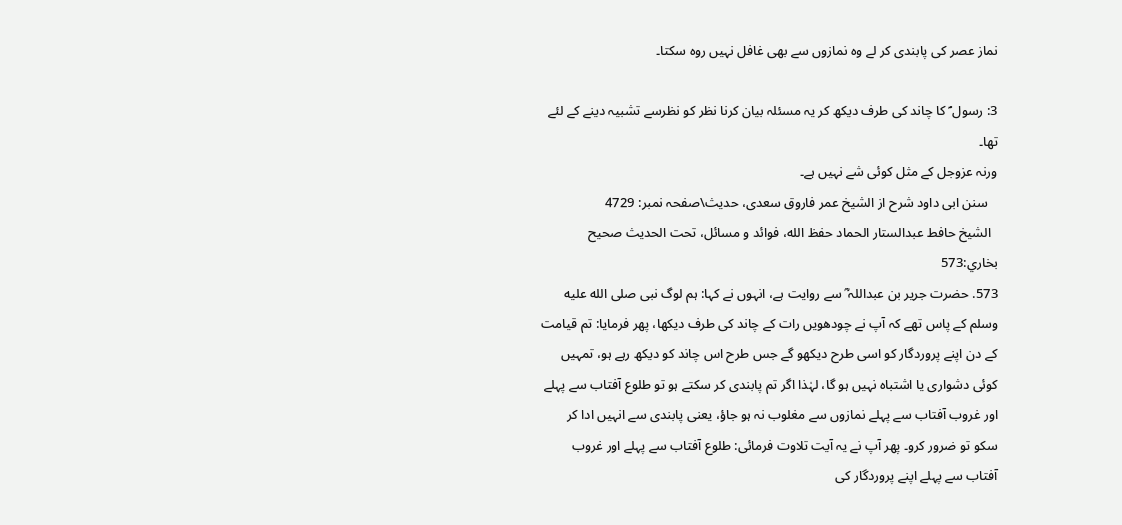نماز عصر کی پابندی کر لے وہ نمازوں سے بھی غافل نہیں روہ سکتا۔

3: رسول ؐ کا چاند کی طرف دیکھ کر یہ مسئلہ بیان کرنا نظر کو نظرسے تشبیہ دینے کے لئے تھا۔
ورنہ عزوجل کے مثل کوئی شے نہیں ہے۔
   سنن ابی داود شرح از الشیخ عمر فاروق سعدی، حدیث\صفحہ نمبر: 4729
  الشيخ حافط عبدالستار الحماد حفظ الله، فوائد و مسائل، تحت الحديث صحيح بخاري:573
573. حضرت جریر بن عبداللہ ؓ سے روایت ہے، انہوں نے کہا: ہم لوگ نبی صلى الله عليه وسلم کے پاس تھے کہ آپ نے چودھویں رات کے چاند کی طرف دیکھا، پھر فرمایا: تم قیامت کے دن اپنے پروردگار کو اسی طرح دیکھو گے جس طرح اس چاند کو دیکھ رہے ہو، تمہیں کوئی دشواری یا اشتباہ نہیں ہو گا، لہٰذا اگر تم پابندی کر سکتے ہو تو طلوع آفتاب سے پہلے اور غروب آفتاب سے پہلے نمازوں سے مغلوب نہ ہو جاؤ، یعنی پابندی سے انہیں ادا کر سکو تو ضرور کرو۔ پھر آپ نے یہ آیت تلاوت فرمائی: طلوع آفتاب سے پہلے اور غروب آفتاب سے پہلے اپنے پروردگار کی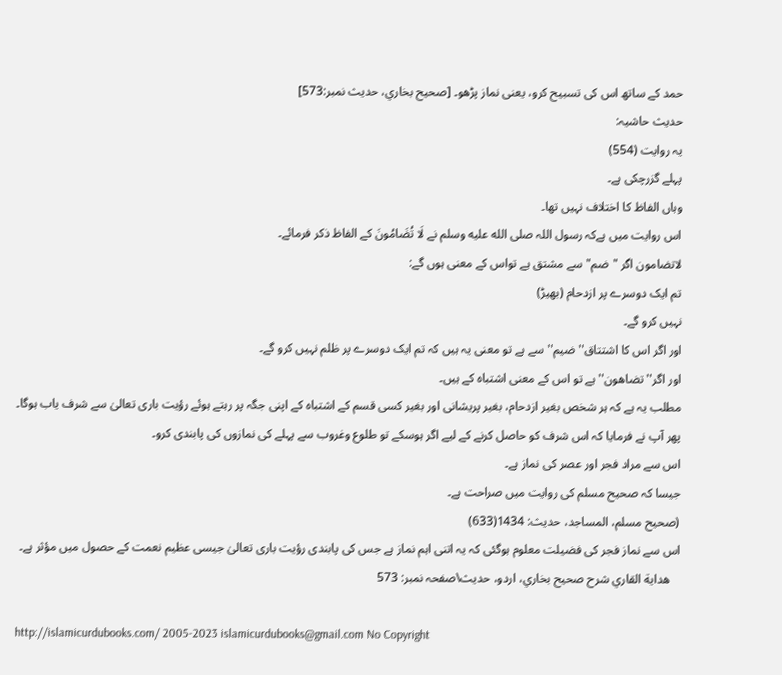حمد کے ساتھ اس کی تسبیح کرو، یعنی نماز پڑھو۔ [صحيح بخاري، حديث نمبر:573]
حدیث حاشیہ:
یہ روایت (554)
پہلے گزرچکی ہے۔
وہاں الفاظ کا اختلاف نہیں تھا۔
اس روایت میں ہےکہ رسول اللہ صلى الله عليه وسلم نے لَا تُضَامُونَ کے الفاظ ذکر فرمائے۔
لاتضامون اگر "ضم" سے مشتق ہے تواس کے معنی ہوں گے:
تم ایک دوسرے پر ازدحام (بھیڑ)
نہیں کرو گے۔
اور اگر اس کا اشتتاق''ضيم'' سے ہے تو معنی یہ ہیں کہ تم ایک دوسرے پر ظلم نہیں کرو گے۔
اور اگر''تضاهون'' ہے تو اس کے معنی اشتباہ کے ہیں۔
مطلب یہ ہے کہ ہر شخص بغیر ازدحام، بغیر پریشانی اور بغیر کسی قسم کے اشتباہ کے اپنی جگہ پر رہتے ہوئے رؤیت باری تعالیٰ سے شرف یاب ہوگا۔
پھر آپ نے فرمایا کہ اس شرف کو حاصل کرنے کے لیے اگر ہوسکے تو طلوع وغروب سے پہلے کی نمازوں کی پابندی کرو۔
اس سے مراد فجر اور عصر کی نماز ہے۔
جیسا کہ صحیح مسلم کی روایت میں صراحت ہے۔
(صحیح مسلم، المساجد، حدیث: 1434(633)
اس سے نماز فجر کی فضیلت معلوم ہوگئی کہ یہ اتنی اہم نماز ہے جس کی پابندی رؤیت باری تعالیٰ جیسی عظیم نعمت کے حصول میں مؤثر ہے۔
   هداية القاري شرح صحيح بخاري، اردو، حدیث\صفحہ نمبر: 573

http://islamicurdubooks.com/ 2005-2023 islamicurdubooks@gmail.com No Copyright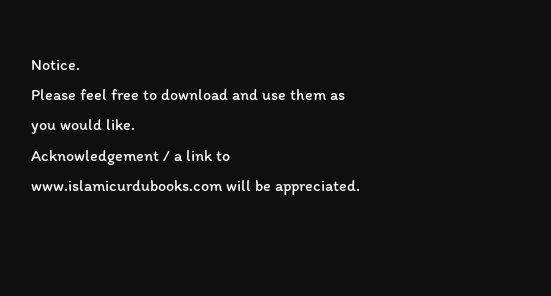Notice.
Please feel free to download and use them as you would like.
Acknowledgement / a link to www.islamicurdubooks.com will be appreciated.